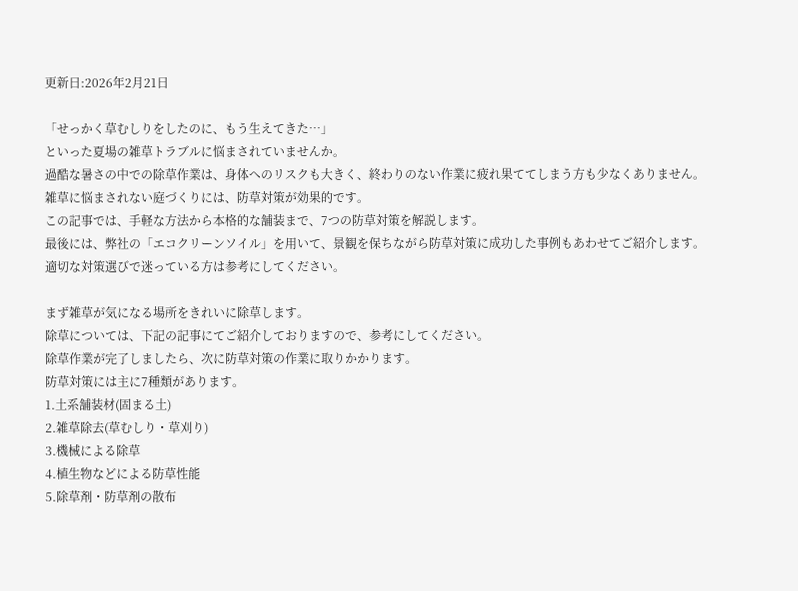更新日:2026年2月21日

「せっかく草むしりをしたのに、もう生えてきた…」
といった夏場の雑草トラブルに悩まされていませんか。
過酷な暑さの中での除草作業は、身体へのリスクも大きく、終わりのない作業に疲れ果ててしまう方も少なくありません。
雑草に悩まされない庭づくりには、防草対策が効果的です。
この記事では、手軽な方法から本格的な舗装まで、7つの防草対策を解説します。
最後には、弊社の「エコクリーンソイル」を用いて、景観を保ちながら防草対策に成功した事例もあわせてご紹介します。
適切な対策選びで迷っている方は参考にしてください。

まず雑草が気になる場所をきれいに除草します。
除草については、下記の記事にてご紹介しておりますので、参考にしてください。
除草作業が完了しましたら、次に防草対策の作業に取りかかります。
防草対策には主に7種類があります。
1.土系舗装材(固まる土)
2.雑草除去(草むしり・草刈り)
3.機械による除草
4.植生物などによる防草性能
5.除草剤・防草剤の散布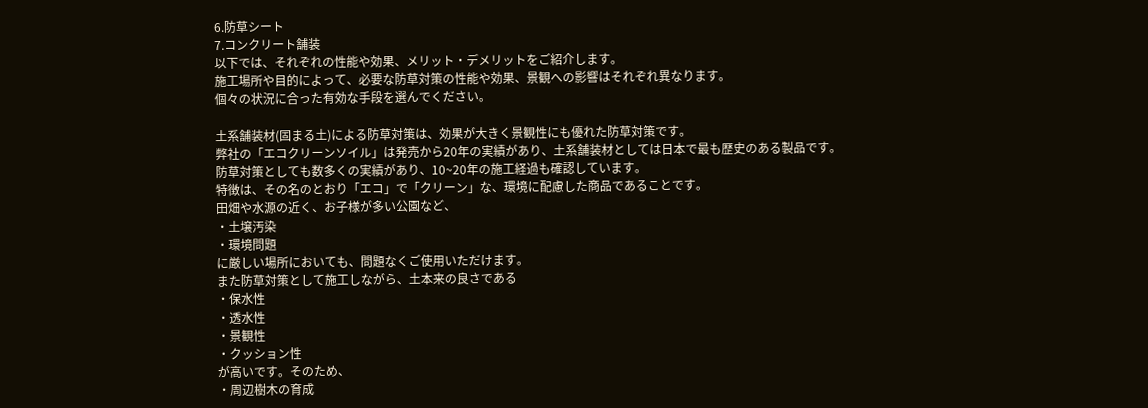6.防草シート
7.コンクリート舗装
以下では、それぞれの性能や効果、メリット・デメリットをご紹介します。
施工場所や目的によって、必要な防草対策の性能や効果、景観への影響はそれぞれ異なります。
個々の状況に合った有効な手段を選んでください。

土系舗装材(固まる土)による防草対策は、効果が大きく景観性にも優れた防草対策です。
弊社の「エコクリーンソイル」は発売から20年の実績があり、土系舗装材としては日本で最も歴史のある製品です。
防草対策としても数多くの実績があり、10~20年の施工経過も確認しています。
特徴は、その名のとおり「エコ」で「クリーン」な、環境に配慮した商品であることです。
田畑や水源の近く、お子様が多い公園など、
・土壌汚染
・環境問題
に厳しい場所においても、問題なくご使用いただけます。
また防草対策として施工しながら、土本来の良さである
・保水性
・透水性
・景観性
・クッション性
が高いです。そのため、
・周辺樹木の育成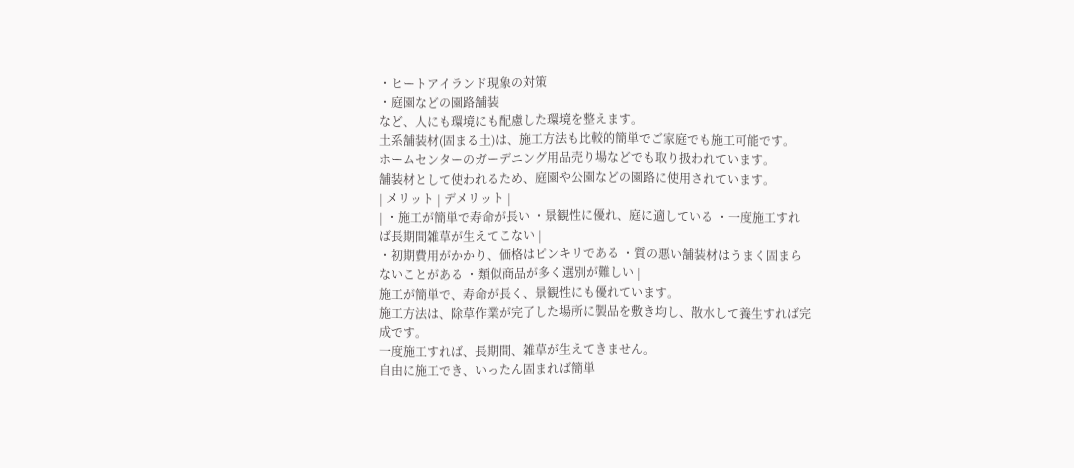・ヒートアイランド現象の対策
・庭園などの園路舗装
など、人にも環境にも配慮した環境を整えます。
土系舗装材(固まる土)は、施工方法も比較的簡単でご家庭でも施工可能です。
ホームセンターのガーデニング用品売り場などでも取り扱われています。
舗装材として使われるため、庭園や公園などの園路に使用されています。
| メリット | デメリット |
| ・施工が簡単で寿命が長い ・景観性に優れ、庭に適している ・一度施工すれば長期間雑草が生えてこない |
・初期費用がかかり、価格はピンキリである ・質の悪い舗装材はうまく固まらないことがある ・類似商品が多く選別が難しい |
施工が簡単で、寿命が長く、景観性にも優れています。
施工方法は、除草作業が完了した場所に製品を敷き均し、散水して養生すれば完成です。
一度施工すれば、長期間、雑草が生えてきません。
自由に施工でき、いったん固まれば簡単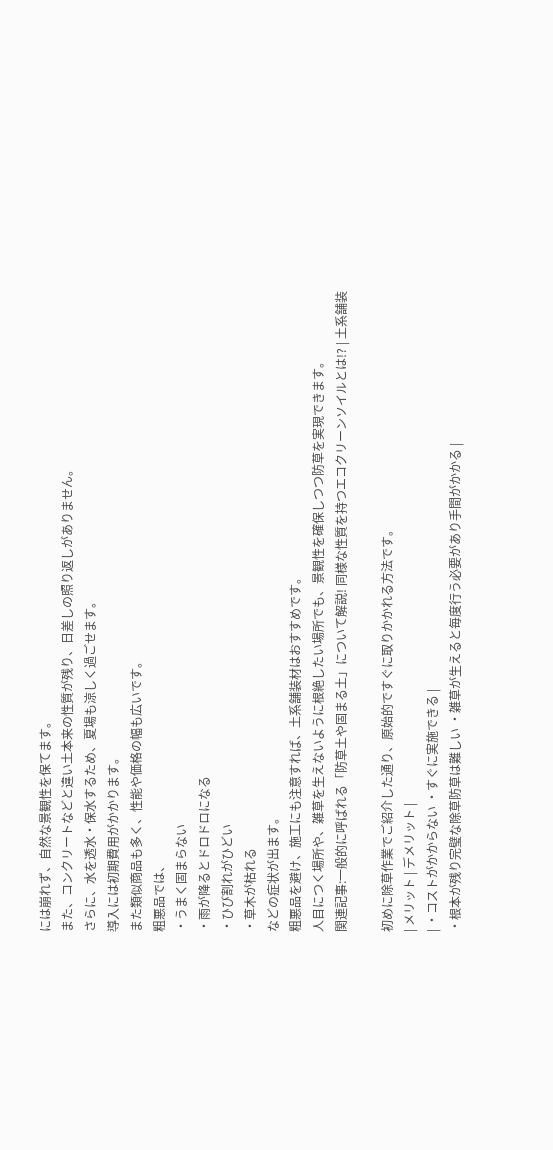には崩れず、自然な景観性を保てます。
また、コンクリートなどと違い土本来の性質が残り、日差しの照り返しがありません。
さらに、水を透水・保水するため、夏場も涼しく過ごせます。
導入には初期費用がかかります。
また類似商品も多く、性能や価格の幅も広いです。
粗悪品では、
・うまく固まらない
・雨が降るとドロドロになる
・ひび割れがひどい
・草木が枯れる
などの症状が出ます。
粗悪品を避け、施工にも注意すれば、土系舗装材はおすすめです。
人目につく場所や、雑草を生えないように根絶したい場所でも、景観性を確保しつつ防草を実現できます。
関連記事:一般的に呼ばれる「防草土や固まる土」について解説! 同様な性質を持つエコクリーンソイルとは!? | 土系舗装

初めに除草作業でご紹介した通り、原始的ですぐに取りかかれる方法です。
| メリット | デメリット |
| ・コストがかからない ・すぐに実施できる |
・根本が残り完璧な除草防草は難しい ・雑草が生えると毎度行う必要があり手間がかかる |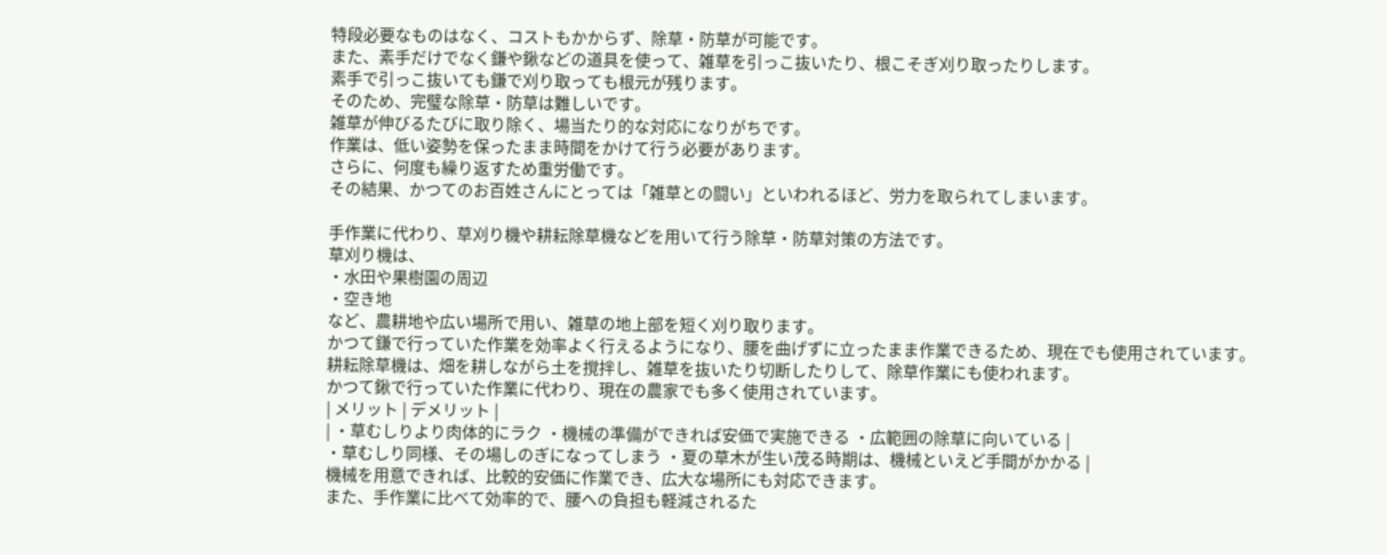特段必要なものはなく、コストもかからず、除草・防草が可能です。
また、素手だけでなく鎌や鍬などの道具を使って、雑草を引っこ抜いたり、根こそぎ刈り取ったりします。
素手で引っこ抜いても鎌で刈り取っても根元が残ります。
そのため、完璧な除草・防草は難しいです。
雑草が伸びるたびに取り除く、場当たり的な対応になりがちです。
作業は、低い姿勢を保ったまま時間をかけて行う必要があります。
さらに、何度も繰り返すため重労働です。
その結果、かつてのお百姓さんにとっては「雑草との闘い」といわれるほど、労力を取られてしまいます。

手作業に代わり、草刈り機や耕耘除草機などを用いて行う除草・防草対策の方法です。
草刈り機は、
・水田や果樹園の周辺
・空き地
など、農耕地や広い場所で用い、雑草の地上部を短く刈り取ります。
かつて鎌で行っていた作業を効率よく行えるようになり、腰を曲げずに立ったまま作業できるため、現在でも使用されています。
耕耘除草機は、畑を耕しながら土を撹拌し、雑草を抜いたり切断したりして、除草作業にも使われます。
かつて鍬で行っていた作業に代わり、現在の農家でも多く使用されています。
| メリット | デメリット |
| ・草むしりより肉体的にラク ・機械の準備ができれば安価で実施できる ・広範囲の除草に向いている |
・草むしり同様、その場しのぎになってしまう ・夏の草木が生い茂る時期は、機械といえど手間がかかる |
機械を用意できれば、比較的安価に作業でき、広大な場所にも対応できます。
また、手作業に比べて効率的で、腰への負担も軽減されるた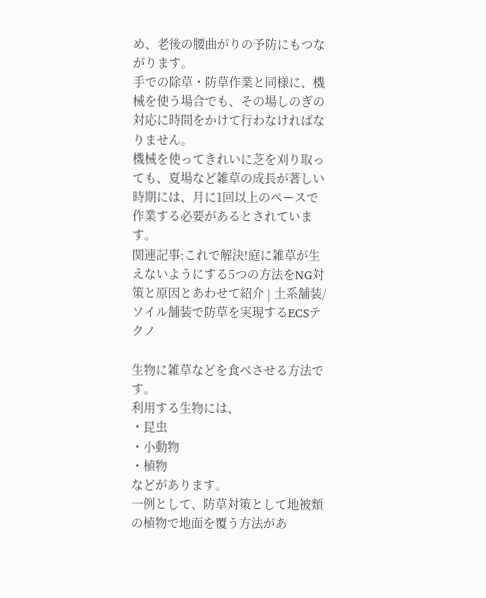め、老後の腰曲がりの予防にもつながります。
手での除草・防草作業と同様に、機械を使う場合でも、その場しのぎの対応に時間をかけて行わなければなりません。
機械を使ってきれいに芝を刈り取っても、夏場など雑草の成長が著しい時期には、月に1回以上のペースで作業する必要があるとされています。
関連記事:これで解決!庭に雑草が生えないようにする5つの方法をNG対策と原因とあわせて紹介 | 土系舗装/ソイル舗装で防草を実現するECSテクノ

生物に雑草などを食べさせる方法です。
利用する生物には、
・昆虫
・小動物
・植物
などがあります。
一例として、防草対策として地被類の植物で地面を覆う方法があ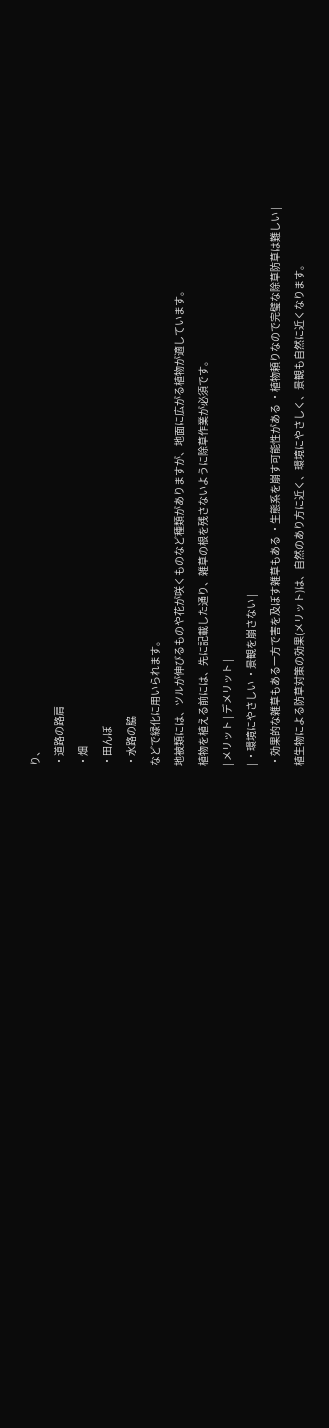り、
・道路の路肩
・畑
・田んぼ
・水路の脇
などで緑化に用いられます。
地被類には、ツルが伸びるものや花が咲くものなど種類がありますが、地面に広がる植物が適しています。
植物を植える前には、先に記載した通り、雑草の根を残さないように除草作業が必須です。
| メリット | デメリット |
| ・環境にやさしい ・景観を崩さない |
・効果的な雑草もある一方で害を及ぼす雑草もある ・生態系を崩す可能性がある ・植物頼りなので完璧な除草防草は難しい |
植生物による防草対策の効果(メリット)は、自然のあり方に近く、環境にやさしく、景観も自然に近くなります。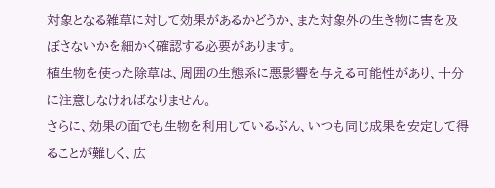対象となる雑草に対して効果があるかどうか、また対象外の生き物に害を及ぼさないかを細かく確認する必要があります。
植生物を使った除草は、周囲の生態系に悪影響を与える可能性があり、十分に注意しなければなりません。
さらに、効果の面でも生物を利用しているぶん、いつも同じ成果を安定して得ることが難しく、広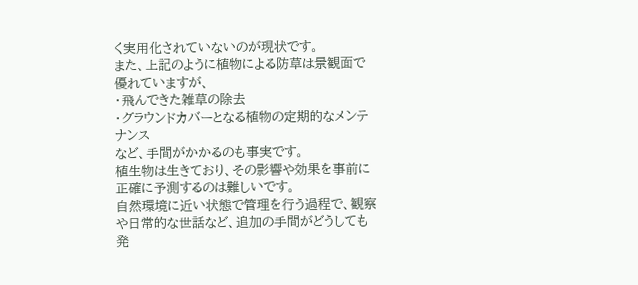く実用化されていないのが現状です。
また、上記のように植物による防草は景観面で優れていますが、
・飛んできた雑草の除去
・グラウンドカバーとなる植物の定期的なメンテナンス
など、手間がかかるのも事実です。
植生物は生きており、その影響や効果を事前に正確に予測するのは難しいです。
自然環境に近い状態で管理を行う過程で、観察や日常的な世話など、追加の手間がどうしても発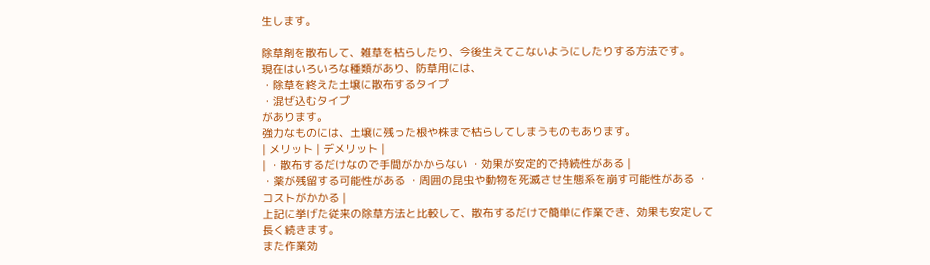生します。

除草剤を散布して、雑草を枯らしたり、今後生えてこないようにしたりする方法です。
現在はいろいろな種類があり、防草用には、
・除草を終えた土壌に散布するタイプ
・混ぜ込むタイプ
があります。
強力なものには、土壌に残った根や株まで枯らしてしまうものもあります。
| メリット | デメリット |
| ・散布するだけなので手間がかからない ・効果が安定的で持続性がある |
・薬が残留する可能性がある ・周囲の昆虫や動物を死滅させ生態系を崩す可能性がある ・コストがかかる |
上記に挙げた従来の除草方法と比較して、散布するだけで簡単に作業でき、効果も安定して長く続きます。
また作業効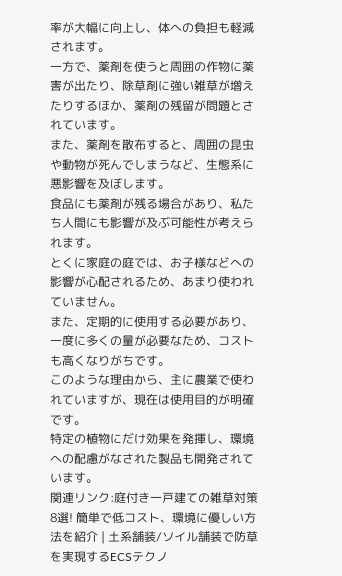率が大幅に向上し、体への負担も軽減されます。
一方で、薬剤を使うと周囲の作物に薬害が出たり、除草剤に強い雑草が増えたりするほか、薬剤の残留が問題とされています。
また、薬剤を散布すると、周囲の昆虫や動物が死んでしまうなど、生態系に悪影響を及ぼします。
食品にも薬剤が残る場合があり、私たち人間にも影響が及ぶ可能性が考えられます。
とくに家庭の庭では、お子様などへの影響が心配されるため、あまり使われていません。
また、定期的に使用する必要があり、一度に多くの量が必要なため、コストも高くなりがちです。
このような理由から、主に農業で使われていますが、現在は使用目的が明確です。
特定の植物にだけ効果を発揮し、環境への配慮がなされた製品も開発されています。
関連リンク:庭付き一戸建ての雑草対策8選! 簡単で低コスト、環境に優しい方法を紹介 | 土系舗装/ソイル舗装で防草を実現するECSテクノ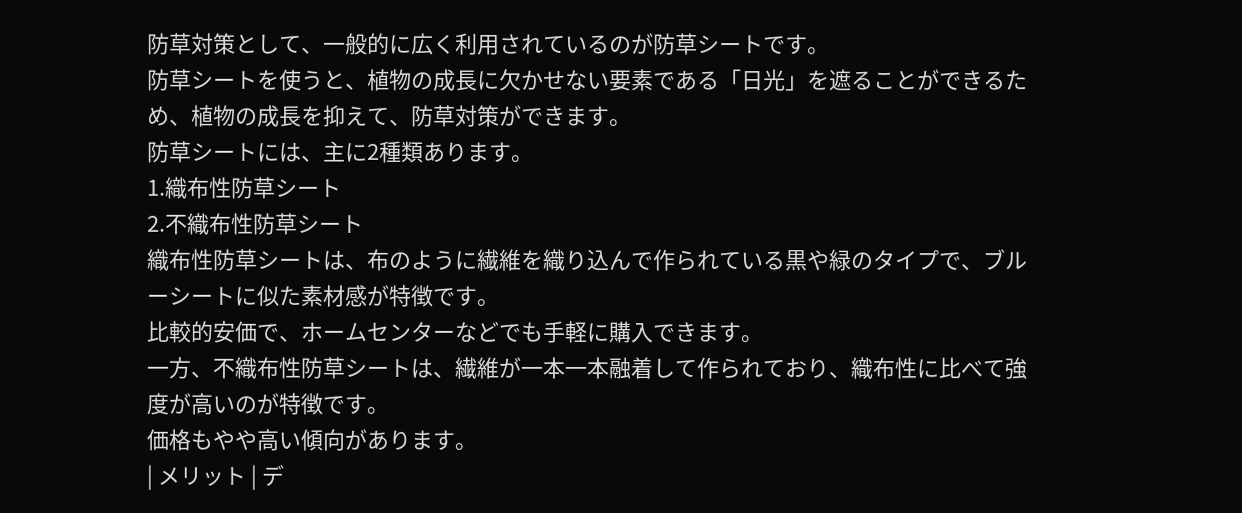防草対策として、一般的に広く利用されているのが防草シートです。
防草シートを使うと、植物の成長に欠かせない要素である「日光」を遮ることができるため、植物の成長を抑えて、防草対策ができます。
防草シートには、主に2種類あります。
1.織布性防草シート
2.不織布性防草シート
織布性防草シートは、布のように繊維を織り込んで作られている黒や緑のタイプで、ブルーシートに似た素材感が特徴です。
比較的安価で、ホームセンターなどでも手軽に購入できます。
一方、不織布性防草シートは、繊維が一本一本融着して作られており、織布性に比べて強度が高いのが特徴です。
価格もやや高い傾向があります。
| メリット | デ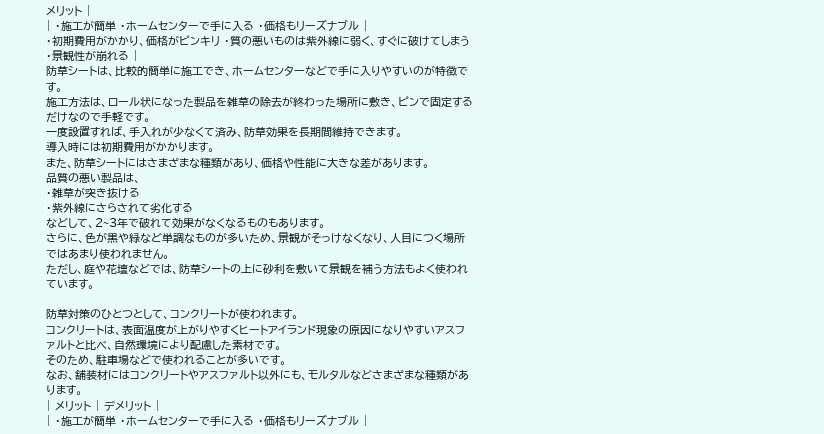メリット |
| ・施工が簡単 ・ホームセンターで手に入る ・価格もリーズナブル |
・初期費用がかかり、価格がピンキリ ・質の悪いものは紫外線に弱く、すぐに破けてしまう ・景観性が崩れる |
防草シートは、比較的簡単に施工でき、ホームセンターなどで手に入りやすいのが特徴です。
施工方法は、ロール状になった製品を雑草の除去が終わった場所に敷き、ピンで固定するだけなので手軽です。
一度設置すれば、手入れが少なくて済み、防草効果を長期間維持できます。
導入時には初期費用がかかります。
また、防草シートにはさまざまな種類があり、価格や性能に大きな差があります。
品質の悪い製品は、
・雑草が突き抜ける
・紫外線にさらされて劣化する
などして、2~3年で破れて効果がなくなるものもあります。
さらに、色が黒や緑など単調なものが多いため、景観がそっけなくなり、人目につく場所ではあまり使われません。
ただし、庭や花壇などでは、防草シートの上に砂利を敷いて景観を補う方法もよく使われています。

防草対策のひとつとして、コンクリートが使われます。
コンクリートは、表面温度が上がりやすくヒートアイランド現象の原因になりやすいアスファルトと比べ、自然環境により配慮した素材です。
そのため、駐車場などで使われることが多いです。
なお、舗装材にはコンクリートやアスファルト以外にも、モルタルなどさまざまな種類があります。
| メリット | デメリット |
| ・施工が簡単 ・ホームセンターで手に入る ・価格もリーズナブル |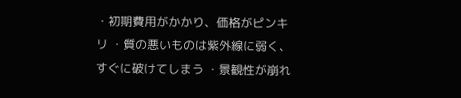・初期費用がかかり、価格がピンキリ ・質の悪いものは紫外線に弱く、すぐに破けてしまう ・景観性が崩れ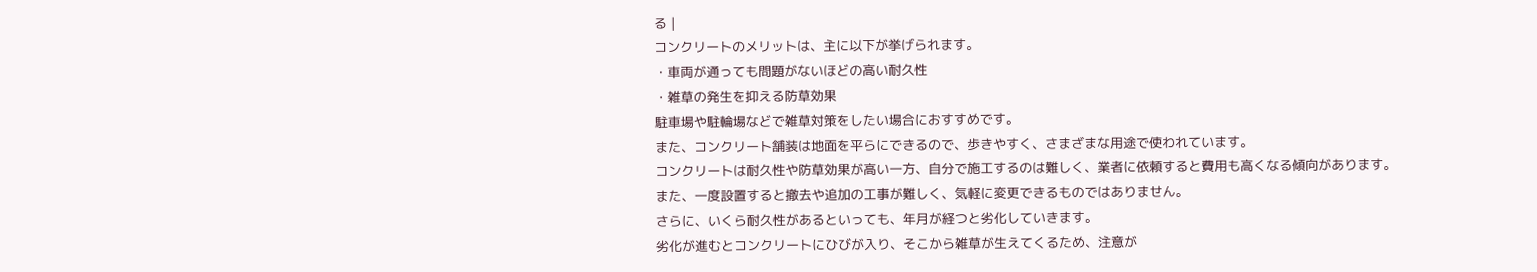る |
コンクリートのメリットは、主に以下が挙げられます。
・車両が通っても問題がないほどの高い耐久性
・雑草の発生を抑える防草効果
駐車場や駐輪場などで雑草対策をしたい場合におすすめです。
また、コンクリート舗装は地面を平らにできるので、歩きやすく、さまざまな用途で使われています。
コンクリートは耐久性や防草効果が高い一方、自分で施工するのは難しく、業者に依頼すると費用も高くなる傾向があります。
また、一度設置すると撤去や追加の工事が難しく、気軽に変更できるものではありません。
さらに、いくら耐久性があるといっても、年月が経つと劣化していきます。
劣化が進むとコンクリートにひびが入り、そこから雑草が生えてくるため、注意が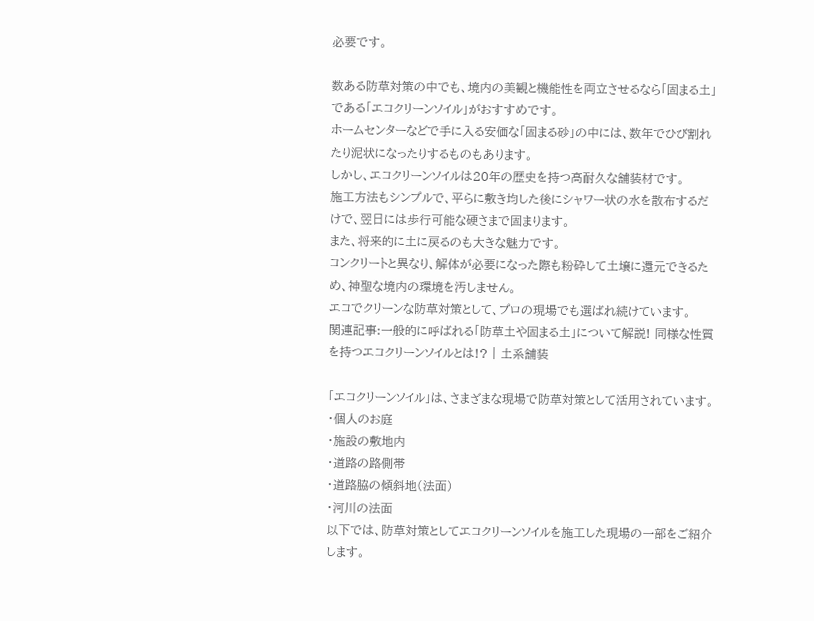必要です。

数ある防草対策の中でも、境内の美観と機能性を両立させるなら「固まる土」である「エコクリーンソイル」がおすすめです。
ホームセンターなどで手に入る安価な「固まる砂」の中には、数年でひび割れたり泥状になったりするものもあります。
しかし、エコクリーンソイルは20年の歴史を持つ高耐久な舗装材です。
施工方法もシンプルで、平らに敷き均した後にシャワー状の水を散布するだけで、翌日には歩行可能な硬さまで固まります。
また、将来的に土に戻るのも大きな魅力です。
コンクリートと異なり、解体が必要になった際も粉砕して土壌に還元できるため、神聖な境内の環境を汚しません。
エコでクリーンな防草対策として、プロの現場でも選ばれ続けています。
関連記事:一般的に呼ばれる「防草土や固まる土」について解説! 同様な性質を持つエコクリーンソイルとは!? | 土系舗装

「エコクリーンソイル」は、さまざまな現場で防草対策として活用されています。
・個人のお庭
・施設の敷地内
・道路の路側帯
・道路脇の傾斜地(法面)
・河川の法面
以下では、防草対策としてエコクリーンソイルを施工した現場の一部をご紹介します。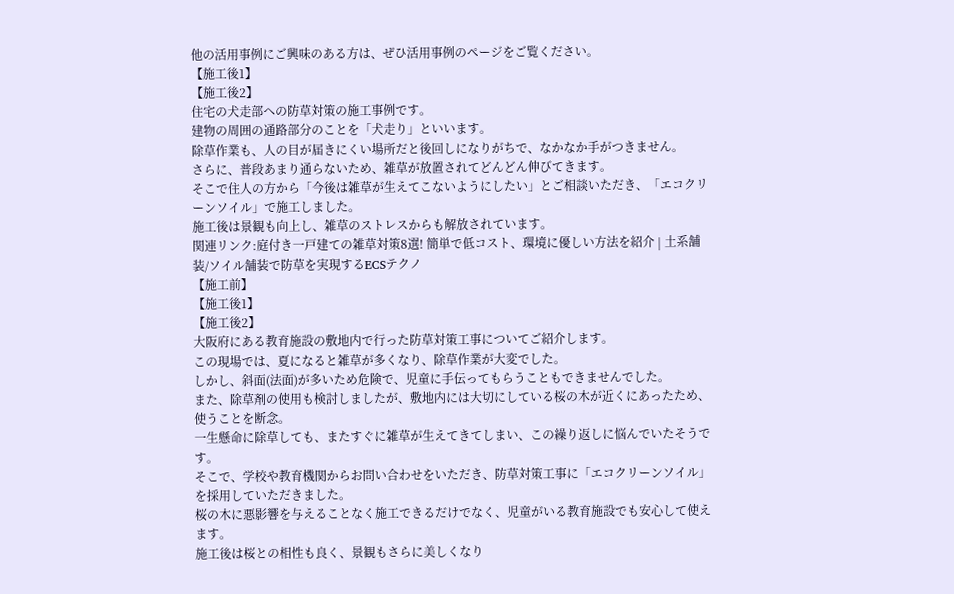他の活用事例にご興味のある方は、ぜひ活用事例のページをご覧ください。
【施工後1】
【施工後2】
住宅の犬走部への防草対策の施工事例です。
建物の周囲の通路部分のことを「犬走り」といいます。
除草作業も、人の目が届きにくい場所だと後回しになりがちで、なかなか手がつきません。
さらに、普段あまり通らないため、雑草が放置されてどんどん伸びてきます。
そこで住人の方から「今後は雑草が生えてこないようにしたい」とご相談いただき、「エコクリーンソイル」で施工しました。
施工後は景観も向上し、雑草のストレスからも解放されています。
関連リンク:庭付き一戸建ての雑草対策8選! 簡単で低コスト、環境に優しい方法を紹介 | 土系舗装/ソイル舗装で防草を実現するECSテクノ
【施工前】
【施工後1】
【施工後2】
大阪府にある教育施設の敷地内で行った防草対策工事についてご紹介します。
この現場では、夏になると雑草が多くなり、除草作業が大変でした。
しかし、斜面(法面)が多いため危険で、児童に手伝ってもらうこともできませんでした。
また、除草剤の使用も検討しましたが、敷地内には大切にしている桜の木が近くにあったため、使うことを断念。
一生懸命に除草しても、またすぐに雑草が生えてきてしまい、この繰り返しに悩んでいたそうです。
そこで、学校や教育機関からお問い合わせをいただき、防草対策工事に「エコクリーンソイル」を採用していただきました。
桜の木に悪影響を与えることなく施工できるだけでなく、児童がいる教育施設でも安心して使えます。
施工後は桜との相性も良く、景観もさらに美しくなり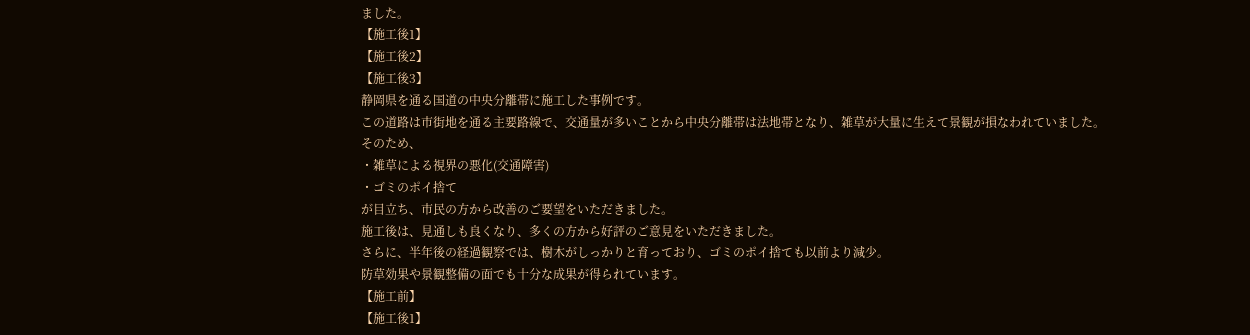ました。
【施工後1】
【施工後2】
【施工後3】
静岡県を通る国道の中央分離帯に施工した事例です。
この道路は市街地を通る主要路線で、交通量が多いことから中央分離帯は法地帯となり、雑草が大量に生えて景観が損なわれていました。
そのため、
・雑草による視界の悪化(交通障害)
・ゴミのポイ捨て
が目立ち、市民の方から改善のご要望をいただきました。
施工後は、見通しも良くなり、多くの方から好評のご意見をいただきました。
さらに、半年後の経過観察では、樹木がしっかりと育っており、ゴミのポイ捨ても以前より減少。
防草効果や景観整備の面でも十分な成果が得られています。
【施工前】
【施工後1】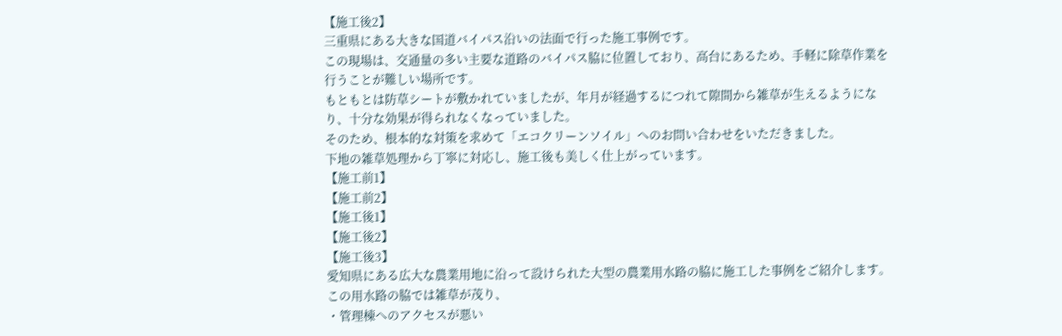【施工後2】
三重県にある大きな国道バイパス沿いの法面で行った施工事例です。
この現場は、交通量の多い主要な道路のバイパス脇に位置しており、高台にあるため、手軽に除草作業を行うことが難しい場所です。
もともとは防草シートが敷かれていましたが、年月が経過するにつれて隙間から雑草が生えるようになり、十分な効果が得られなくなっていました。
そのため、根本的な対策を求めて「エコクリーンソイル」へのお問い合わせをいただきました。
下地の雑草処理から丁寧に対応し、施工後も美しく仕上がっています。
【施工前1】
【施工前2】
【施工後1】
【施工後2】
【施工後3】
愛知県にある広大な農業用地に沿って設けられた大型の農業用水路の脇に施工した事例をご紹介します。
この用水路の脇では雑草が茂り、
・管理棟へのアクセスが悪い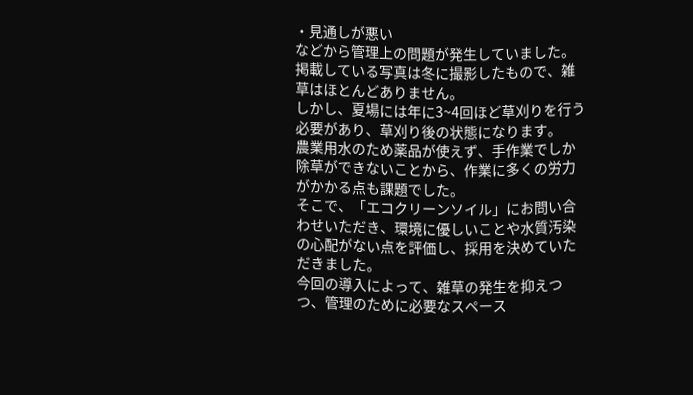・見通しが悪い
などから管理上の問題が発生していました。
掲載している写真は冬に撮影したもので、雑草はほとんどありません。
しかし、夏場には年に3~4回ほど草刈りを行う必要があり、草刈り後の状態になります。
農業用水のため薬品が使えず、手作業でしか除草ができないことから、作業に多くの労力がかかる点も課題でした。
そこで、「エコクリーンソイル」にお問い合わせいただき、環境に優しいことや水質汚染の心配がない点を評価し、採用を決めていただきました。
今回の導入によって、雑草の発生を抑えつつ、管理のために必要なスペース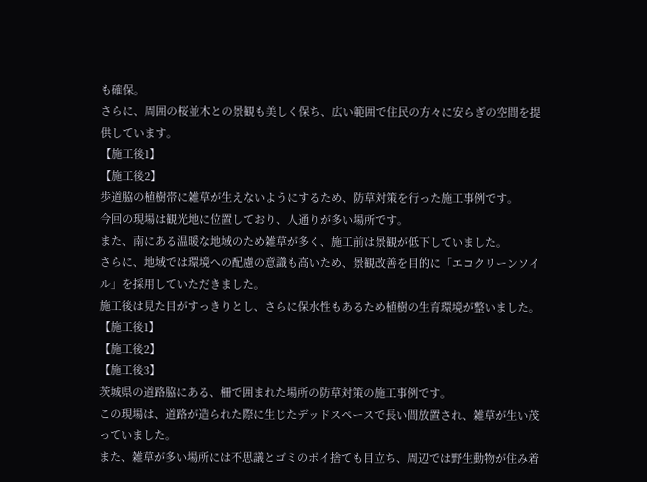も確保。
さらに、周囲の桜並木との景観も美しく保ち、広い範囲で住民の方々に安らぎの空間を提供しています。
【施工後1】
【施工後2】
歩道脇の植樹帯に雑草が生えないようにするため、防草対策を行った施工事例です。
今回の現場は観光地に位置しており、人通りが多い場所です。
また、南にある温暖な地域のため雑草が多く、施工前は景観が低下していました。
さらに、地域では環境への配慮の意識も高いため、景観改善を目的に「エコクリーンソイル」を採用していただきました。
施工後は見た目がすっきりとし、さらに保水性もあるため植樹の生育環境が整いました。
【施工後1】
【施工後2】
【施工後3】
茨城県の道路脇にある、柵で囲まれた場所の防草対策の施工事例です。
この現場は、道路が造られた際に生じたデッドスペースで長い間放置され、雑草が生い茂っていました。
また、雑草が多い場所には不思議とゴミのポイ捨ても目立ち、周辺では野生動物が住み着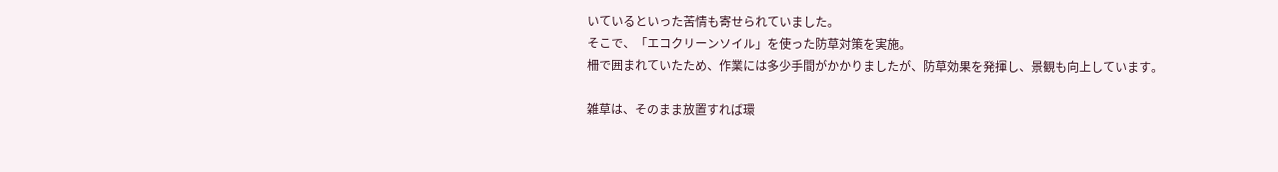いているといった苦情も寄せられていました。
そこで、「エコクリーンソイル」を使った防草対策を実施。
柵で囲まれていたため、作業には多少手間がかかりましたが、防草効果を発揮し、景観も向上しています。

雑草は、そのまま放置すれば環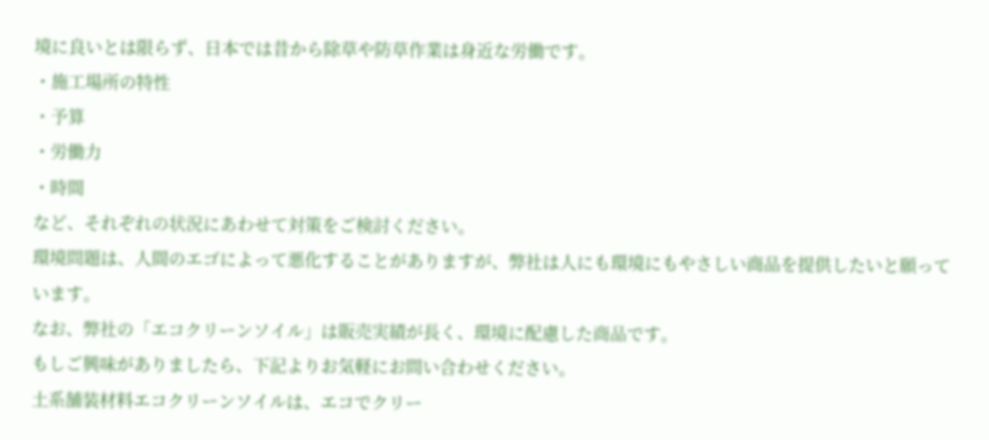境に良いとは限らず、日本では昔から除草や防草作業は身近な労働です。
・施工場所の特性
・予算
・労働力
・時間
など、それぞれの状況にあわせて対策をご検討ください。
環境問題は、人間のエゴによって悪化することがありますが、弊社は人にも環境にもやさしい商品を提供したいと願っています。
なお、弊社の「エコクリーンソイル」は販売実績が長く、環境に配慮した商品です。
もしご興味がありましたら、下記よりお気軽にお問い合わせください。
土系舗装材料エコクリーンソイルは、エコでクリー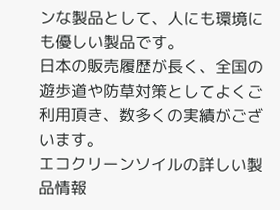ンな製品として、人にも環境にも優しい製品です。
日本の販売履歴が長く、全国の遊歩道や防草対策としてよくご利用頂き、数多くの実績がございます。
エコクリーンソイルの詳しい製品情報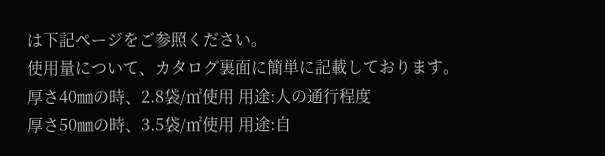は下記ページをご参照ください。
使用量について、カタログ裏面に簡単に記載しております。
厚さ40㎜の時、2.8袋/㎡使用 用途:人の通行程度
厚さ50㎜の時、3.5袋/㎡使用 用途:自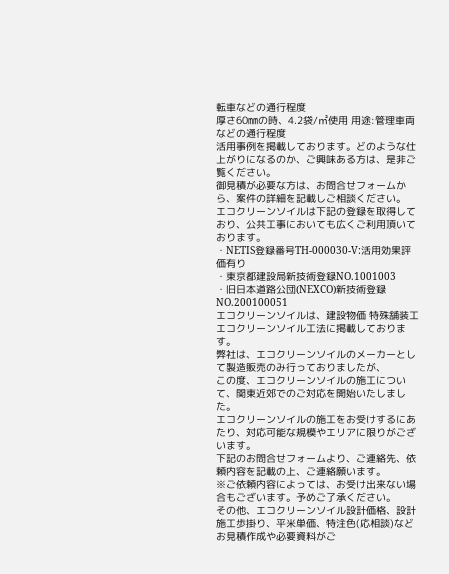転車などの通行程度
厚さ60㎜の時、4.2袋/㎡使用 用途:管理車両などの通行程度
活用事例を掲載しております。どのような仕上がりになるのか、ご興味ある方は、是非ご覧ください。
御見積が必要な方は、お問合せフォームから、案件の詳細を記載しご相談ください。
エコクリーンソイルは下記の登録を取得しており、公共工事においても広くご利用頂いております。
・NETIS登録番号TH-000030-V:活用効果評価有り
・東京都建設局新技術登録NO.1001003
・旧日本道路公団(NEXCO)新技術登録NO.200100051
エコクリーンソイルは、建設物価 特殊舗装工 エコクリーンソイル工法に掲載しております。
弊社は、エコクリーンソイルのメーカーとして製造販売のみ行っておりましたが、
この度、エコクリーンソイルの施工について、関東近郊でのご対応を開始いたしました。
エコクリーンソイルの施工をお受けするにあたり、対応可能な規模やエリアに限りがございます。
下記のお問合せフォームより、ご連絡先、依頼内容を記載の上、ご連絡願います。
※ご依頼内容によっては、お受け出来ない場合もございます。予めご了承ください。
その他、エコクリーンソイル設計価格、設計施工歩掛り、平米単価、特注色(応相談)などお見積作成や必要資料がご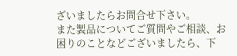ざいましたらお問合せ下さい。
また製品についてご質問やご相談、お困りのことなどございましたら、下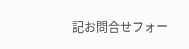記お問合せフォー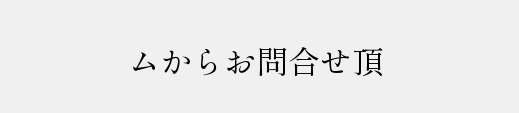ムからお問合せ頂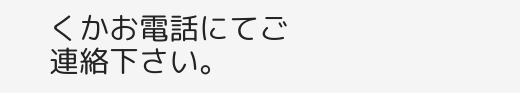くかお電話にてご連絡下さい。